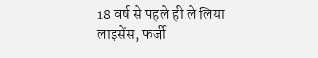18 वर्ष से पहले ही ले लिया लाइसेंस, फर्जी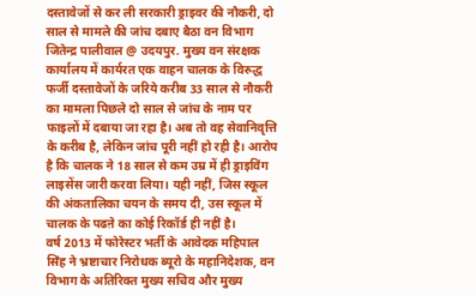दस्तावेजों से कर ली सरकारी ड्राइवर की नौकरी, दो साल से मामले की जांच दबाए बैठा वन विभाग
जितेन्द्र पालीवाल @ उदयपुर. मुख्य वन संरक्षक कार्यालय में कार्यरत एक वाहन चालक के विरुद्ध फर्जी दस्तावेजों के जरिये करीब 33 साल से नौकरी का मामला पिछले दो साल से जांच के नाम पर फाइलों में दबाया जा रहा है। अब तो वह सेवानिवृत्ति के करीब है, लेकिन जांच पूरी नहीं हो रही है। आरोप है कि चालक ने 18 साल से कम उम्र में ही ड्राइविंग लाइसेंस जारी करवा लिया। यही नहीं, जिस स्कूल की अंकतालिका चयन के समय दी, उस स्कूल में चालक के पढऩे का कोई रिकॉर्ड ही नहीं है।
वर्ष 2013 में फोरेस्टर भर्ती के आवेदक महिपाल सिंह ने भ्रष्टाचार निरोधक ब्यूरो के महानिदेशक, वन विभाग के अतिरिक्त मुख्य सचिव और मुख्य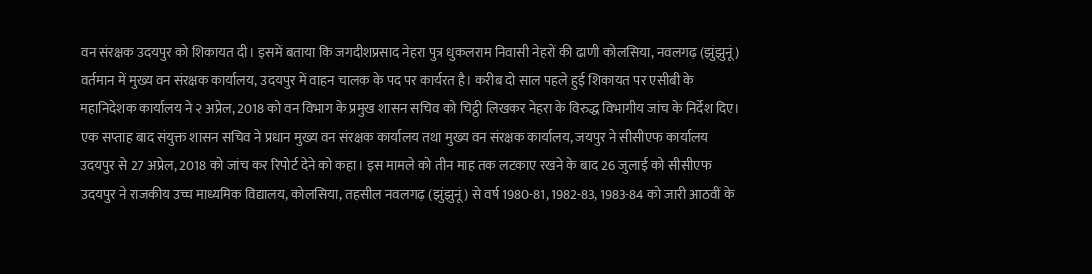वन संरक्षक उदयपुर को शिकायत दी। इसमें बताया कि जगदीशप्रसाद नेहरा पुत्र धुकलराम निवासी नेहरों की ढाणी कोलसिया, नवलगढ़ (झुंझुनूं) वर्तमान में मुख्य वन संरक्षक कार्यालय, उदयपुर में वाहन चालक के पद पर कार्यरत है। करीब दो साल पहले हुई शिकायत पर एसीबी के महानिदेशक कार्यालय ने २ अप्रेल, 2018 को वन विभाग के प्रमुख शासन सचिव को चिट्ठी लिखकर नेहरा के विरुद्ध विभागीय जांच के निर्देश दिए। एक सप्ताह बाद संयुक्त शासन सचिव ने प्रधान मुख्य वन संरक्षक कार्यालय तथा मुख्य वन संरक्षक कार्यालय, जयपुर ने सीसीएफ कार्यालय उदयपुर से 27 अप्रेल, 2018 को जांच कर रिपोर्ट देने को कहा। इस मामले को तीन माह तक लटकाए रखने के बाद 26 जुलाई को सीसीएफ उदयपुर ने राजकीय उच्च माध्यमिक विद्यालय, कोलसिया, तहसील नवलगढ़ (झुंझुनूं) से वर्ष 1980-81, 1982-83, 1983-84 को जारी आठवीं के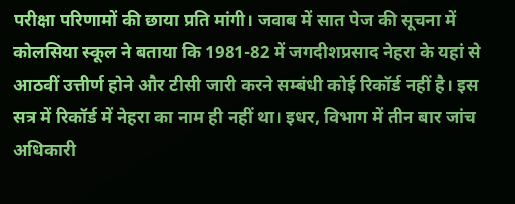परीक्षा परिणामों की छाया प्रति मांगी। जवाब में सात पेज की सूचना में कोलसिया स्कूल ने बताया कि 1981-82 में जगदीशप्रसाद नेहरा के यहां से आठवीं उत्तीर्ण होने और टीसी जारी करने सम्बंधी कोई रिकॉर्ड नहीं है। इस सत्र में रिकॉर्ड में नेहरा का नाम ही नहीं था। इधर, विभाग में तीन बार जांच अधिकारी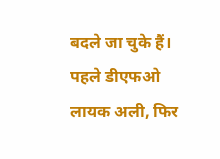बदले जा चुके हैं। पहले डीएफओ लायक अली, फिर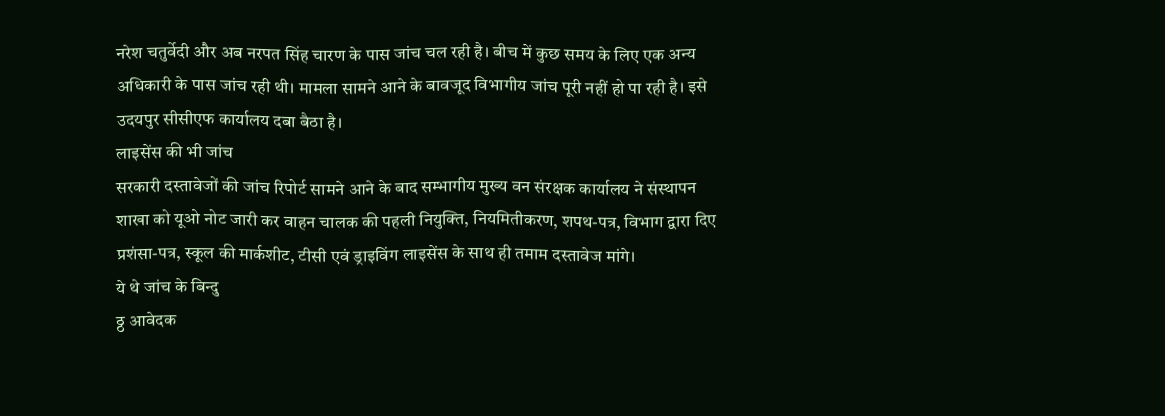नरेश चतुर्वेदी और अब नरपत सिंह चारण के पास जांच चल रही है। बीच में कुछ समय के लिए एक अन्य अधिकारी के पास जांच रही थी। मामला सामने आने के बावजूद विभागीय जांच पूरी नहीं हो पा रही है। इसे उदयपुर सीसीएफ कार्यालय दबा बैठा है।
लाइसेंस की भी जांच
सरकारी दस्तावेजों की जांच रिपोर्ट सामने आने के बाद सम्भागीय मुख्य वन संरक्षक कार्यालय ने संस्थापन शाखा को यूओ नोट जारी कर वाहन चालक की पहली नियुक्ति, नियमितीकरण, शपथ-पत्र, विभाग द्वारा दिए प्रशंसा-पत्र, स्कूल की मार्कशीट, टीसी एवं ड्राइविंग लाइसेंस के साथ ही तमाम दस्तावेज मांगे।
ये थे जांच के बिन्दु
ठ्ठ आवेदक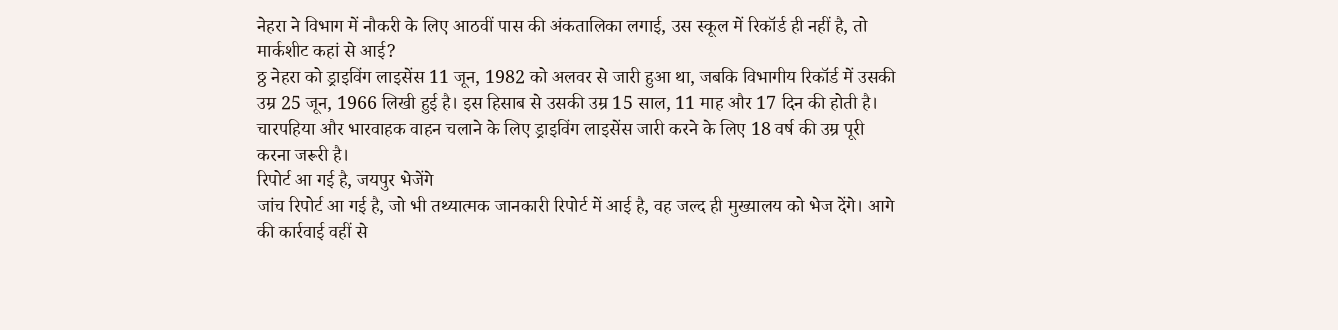नेहरा ने विभाग में नौकरी के लिए आठवीं पास की अंकतालिका लगाई, उस स्कूल में रिकॉर्ड ही नहीं है, तो
मार्कशीट कहां से आई?
ठ्ठ नेहरा को ड्राइविंग लाइसेंस 11 जून, 1982 को अलवर से जारी हुआ था, जबकि विभागीय रिकॉर्ड में उसकी उम्र 25 जून, 1966 लिखी हुई है। इस हिसाब से उसकी उम्र 15 साल, 11 माह और 17 दिन की होती है। चारपहिया और भारवाहक वाहन चलाने के लिए ड्राइविंग लाइसेंस जारी करने के लिए 18 वर्ष की उम्र पूरी करना जरूरी है।
रिपोर्ट आ गई है, जयपुर भेजेंगे
जांच रिपोर्ट आ गई है, जो भी तथ्यात्मक जानकारी रिपोर्ट में आई है, वह जल्द ही मुख्यालय को भेज देंगे। आगे की कार्रवाई वहीं से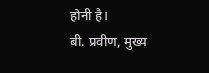होनी है।
बी. प्रवीण, मुख्य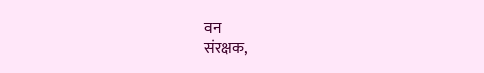वन
संरक्षक,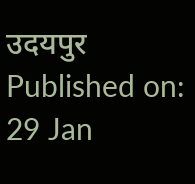उदयपुर
Published on:
29 Jan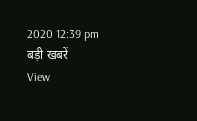2020 12:39 pm
बड़ी खबरें
View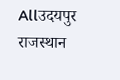Allउदयपुर
राजस्थान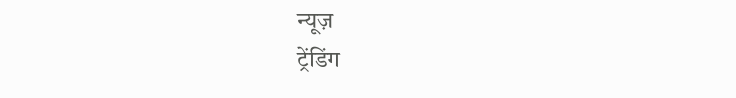न्यूज़
ट्रेंडिंग